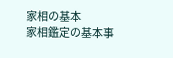家相の基本
家相鑑定の基本事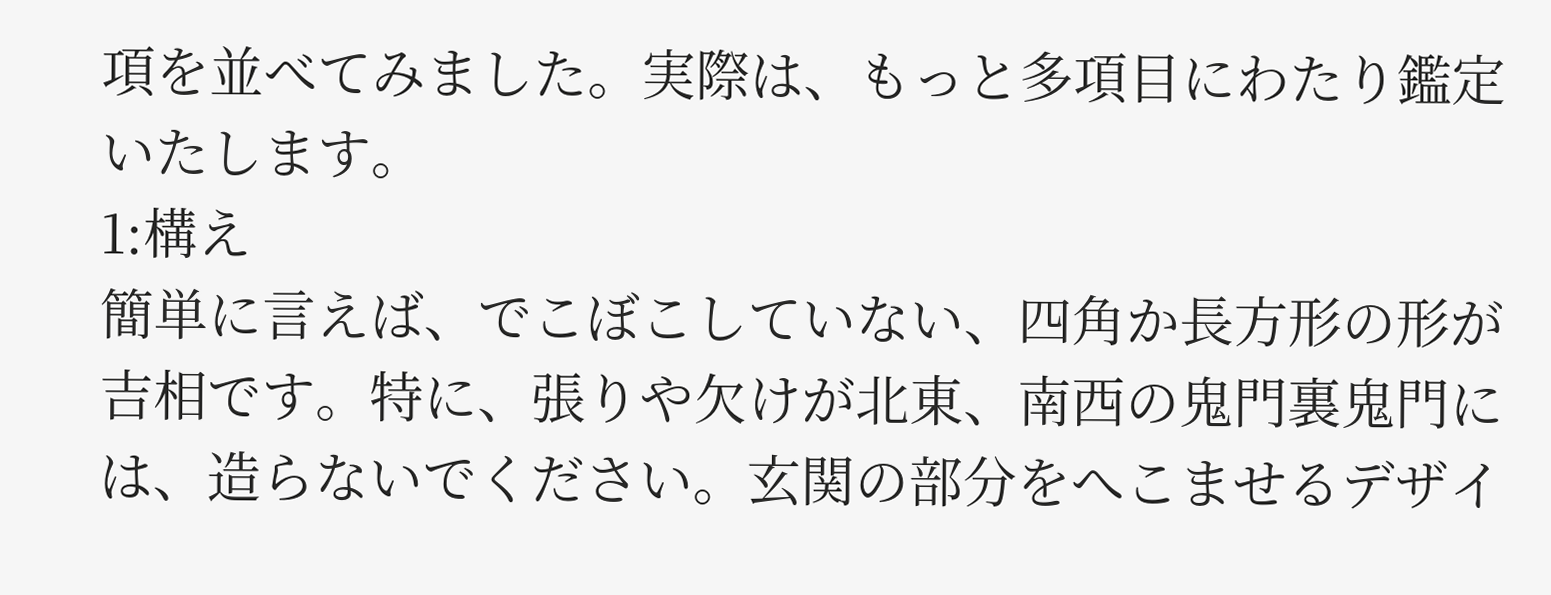項を並べてみました。実際は、もっと多項目にわたり鑑定いたします。
1:構え
簡単に言えば、でこぼこしていない、四角か長方形の形が吉相です。特に、張りや欠けが北東、南西の鬼門裏鬼門には、造らないでください。玄関の部分をへこませるデザイ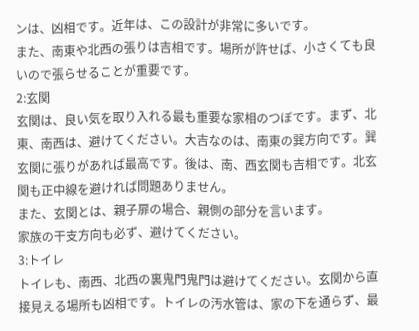ンは、凶相です。近年は、この設計が非常に多いです。
また、南東や北西の張りは吉相です。場所が許せば、小さくても良いので張らせることが重要です。
2:玄関
玄関は、良い気を取り入れる最も重要な家相のつぼです。まず、北東、南西は、避けてください。大吉なのは、南東の巽方向です。巽玄関に張りがあれば最高です。後は、南、西玄関も吉相です。北玄関も正中線を避ければ問題ありません。
また、玄関とは、親子扉の場合、親側の部分を言います。
家族の干支方向も必ず、避けてください。
3:トイレ
トイレも、南西、北西の裏鬼門鬼門は避けてください。玄関から直接見える場所も凶相です。トイレの汚水管は、家の下を通らず、最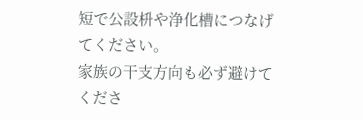短で公設枡や浄化槽につなげてください。
家族の干支方向も必ず避けてくださ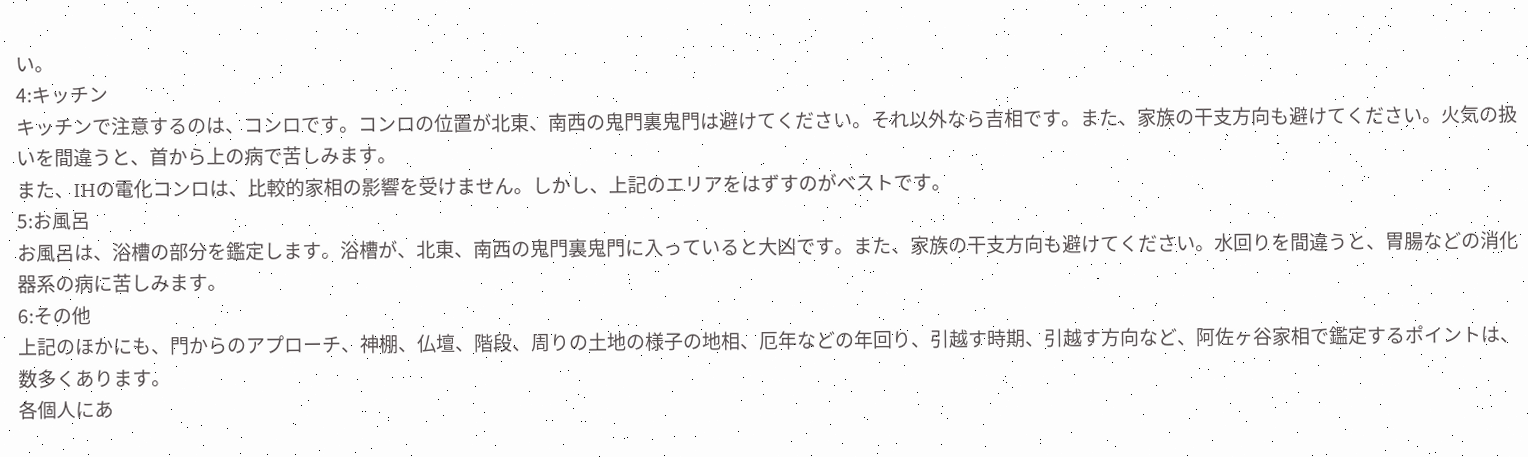い。
4:キッチン
キッチンで注意するのは、コンロです。コンロの位置が北東、南西の鬼門裏鬼門は避けてください。それ以外なら吉相です。また、家族の干支方向も避けてください。火気の扱いを間違うと、首から上の病で苦しみます。
また、IHの電化コンロは、比較的家相の影響を受けません。しかし、上記のエリアをはずすのがベストです。
5:お風呂
お風呂は、浴槽の部分を鑑定します。浴槽が、北東、南西の鬼門裏鬼門に入っていると大凶です。また、家族の干支方向も避けてください。水回りを間違うと、胃腸などの消化器系の病に苦しみます。
6:その他
上記のほかにも、門からのアプローチ、神棚、仏壇、階段、周りの土地の様子の地相、厄年などの年回り、引越す時期、引越す方向など、阿佐ヶ谷家相で鑑定するポイントは、数多くあります。
各個人にあ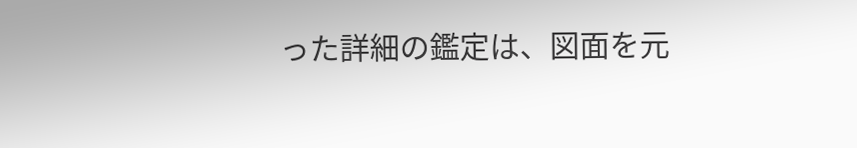った詳細の鑑定は、図面を元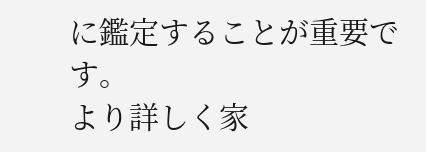に鑑定することが重要です。
より詳しく家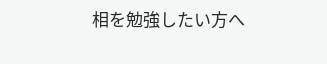相を勉強したい方へ